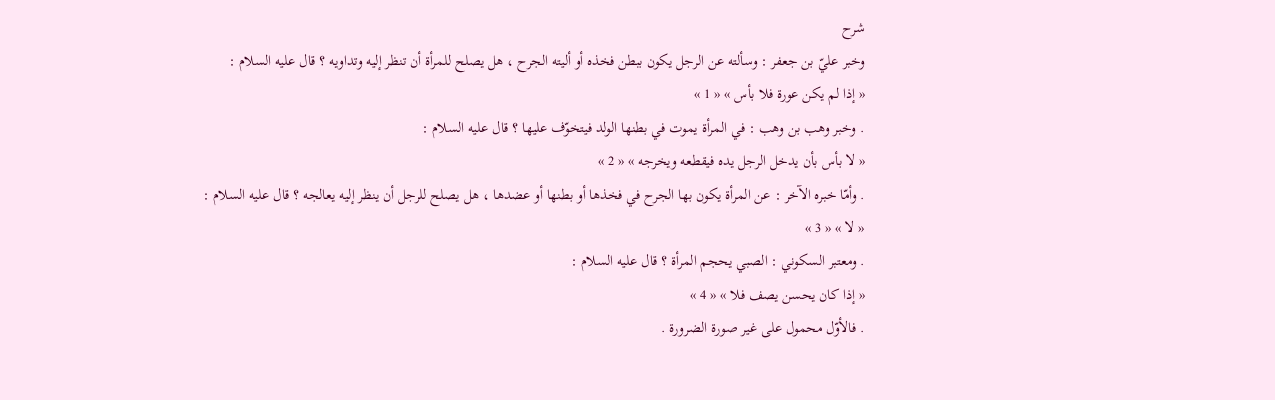شرح
وخبر عليّ بن جعفر : وسألته عن الرجل يكون ببطن فخذه أو أليته الجرح ، هل يصلح للمرأة أن تنظر إليه وتداويه ؟ قال عليه السلام :
« إذا لم يكن عورة فلا بأس » « 1 »
. وخبر وهب بن وهب : في المرأة يموت في بطنها الولد فيتخوّف عليها ؟ قال عليه السلام :
« لا بأس بأن يدخل الرجل يده فيقطعه ويخرجه » « 2 »
. وأمّا خبره الآخر : عن المرأة يكون بها الجرح في فخذها أو بطنها أو عضدها ، هل يصلح للرجل أن ينظر إليه يعالجه ؟ قال عليه السلام :
« لا » « 3 »
. ومعتبر السكوني : الصبي يحجم المرأة ؟ قال عليه السلام :
« إذا كان يحسن يصف فلا » « 4 »
. فالأوّل محمول على غير صورة الضرورة .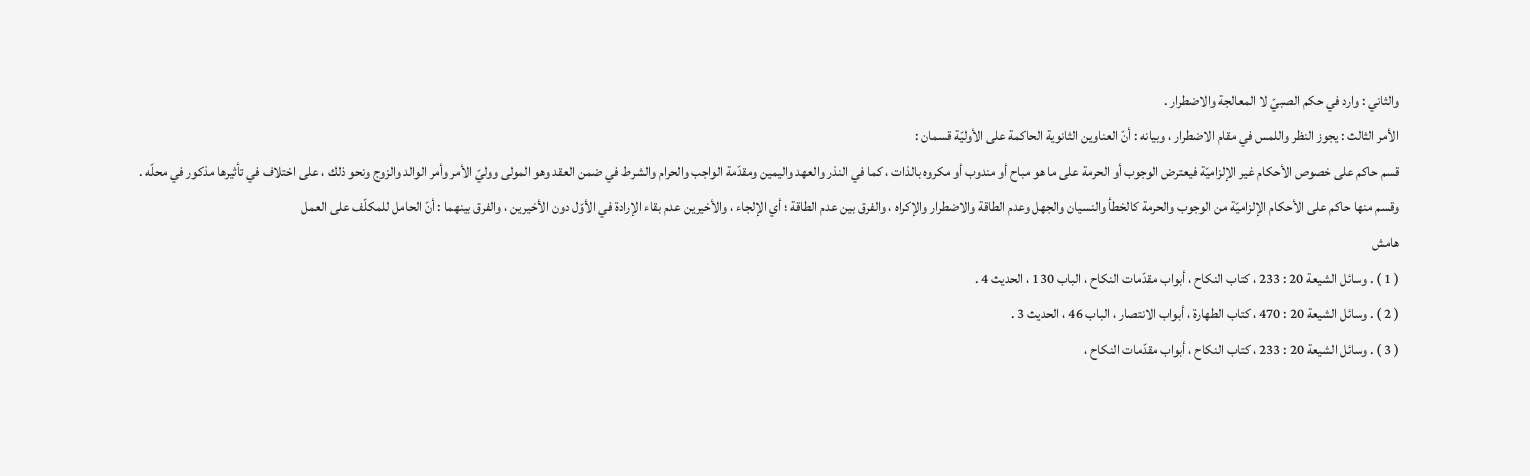والثاني : وارد في حكم الصبيّ لا المعالجة والاضطرار .
الأمر الثالث : يجوز النظر واللمس في مقام الاضطرار ، وبيانه : أنّ العناوين الثانوية الحاكمة على الأوليّة قسمان :
قسم حاكم على خصوص الأحكام غير الإلزاميّة فيعترض الوجوب أو الحرمة على ما هو مباح أو مندوب أو مكروه بالذات ، كما في النذر والعهد واليمين ومقدّمة الواجب والحرام والشرط في ضمن العقد وهو المولى ووليّ الأمر وأمر الوالد والزوج ونحو ذلك ، على اختلاف في تأثيرها مذكور في محلّه .
وقسم منها حاكم على الأحكام الإلزاميّة من الوجوب والحرمة كالخطأ والنسيان والجهل وعدم الطاقة والاضطرار والإكراه ، والفرق بين عدم الطاقة ؛ أي الإلجاء ، والأخيرين عدم بقاء الإرادة في الأوّل دون الأخيرين ، والفرق بينهما : أنّ الحامل للمكلّف على العمل
هامش
( 1 ) . وسائل الشيعة 20 : 233 ، كتاب النكاح ، أبواب مقدّمات النكاح ، الباب 130 ، الحديث 4 .
( 2 ) . وسائل الشيعة 20 : 470 ، كتاب الطهارة ، أبواب الانتصار ، الباب 46 ، الحديث 3 .
( 3 ) . وسائل الشيعة 20 : 233 ، كتاب النكاح ، أبواب مقدّمات النكاح ،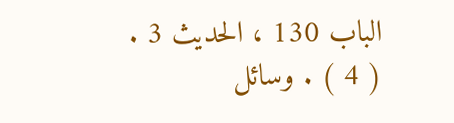الباب 130 ، الحديث 3 .
( 4 ) . وسائل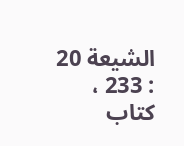الشيعة 20 : 233 ، كتاب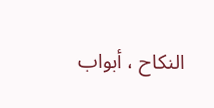النكاح ، أبواب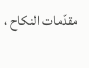مقدّمات النكاح ،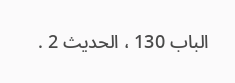الباب 130 ، الحديث 2 .